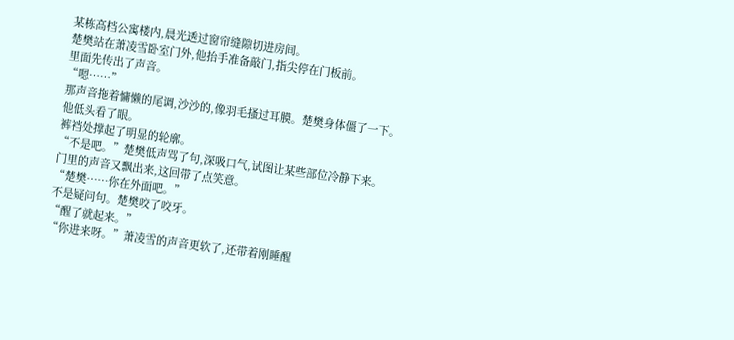某栋高档公寓楼内,晨光透过窗帘缝隙切进房间。
楚樊站在萧凌雪卧室门外,他抬手准备敲门,指尖停在门板前。
里面先传出了声音。
“嗯……”
那声音拖着慵懒的尾调,沙沙的,像羽毛搔过耳膜。楚樊身体僵了一下。
他低头看了眼。
裤裆处撑起了明显的轮廓。
“不是吧。”楚樊低声骂了句,深吸口气,试图让某些部位冷静下来。
门里的声音又飘出来,这回带了点笑意。
“楚樊……你在外面吧。”
不是疑问句。楚樊咬了咬牙。
“醒了就起来。”
“你进来呀。”萧凌雪的声音更软了,还带着刚睡醒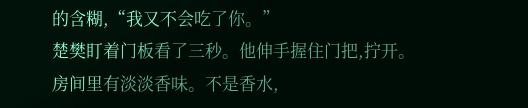的含糊,“我又不会吃了你。”
楚樊盯着门板看了三秒。他伸手握住门把,拧开。
房间里有淡淡香味。不是香水,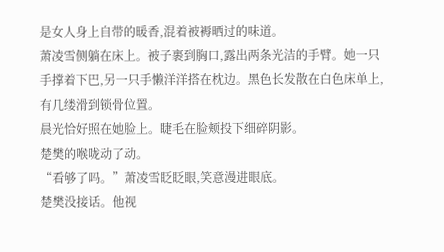是女人身上自带的暖香,混着被褥晒过的味道。
萧凌雪侧躺在床上。被子裹到胸口,露出两条光洁的手臂。她一只手撑着下巴,另一只手懒洋洋搭在枕边。黑色长发散在白色床单上,有几缕滑到锁骨位置。
晨光恰好照在她脸上。睫毛在脸颊投下细碎阴影。
楚樊的喉咙动了动。
“看够了吗。”萧凌雪眨眨眼,笑意漫进眼底。
楚樊没接话。他视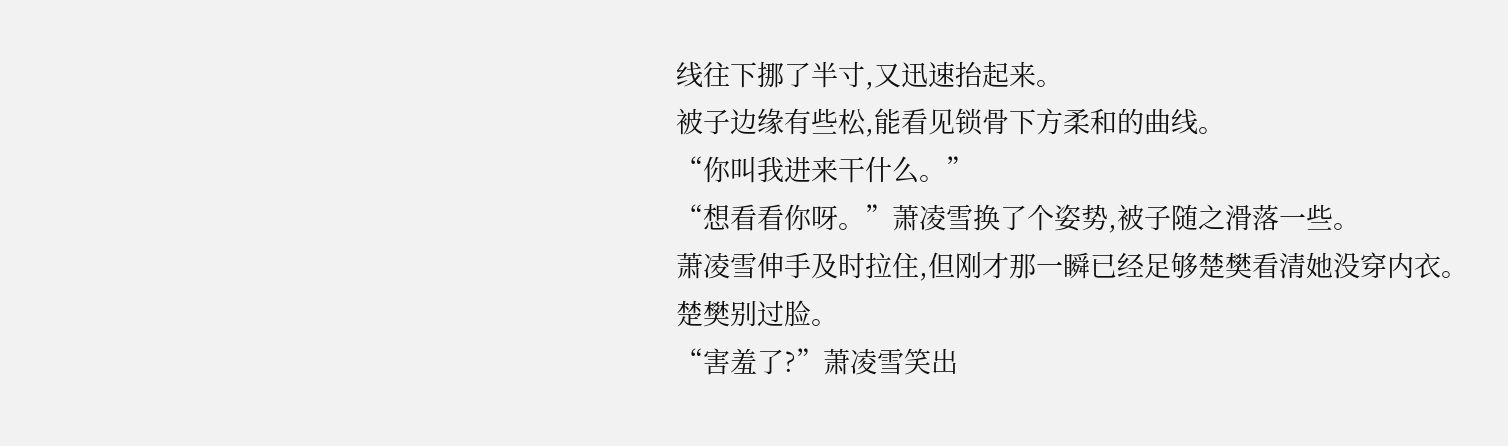线往下挪了半寸,又迅速抬起来。
被子边缘有些松,能看见锁骨下方柔和的曲线。
“你叫我进来干什么。”
“想看看你呀。”萧凌雪换了个姿势,被子随之滑落一些。
萧凌雪伸手及时拉住,但刚才那一瞬已经足够楚樊看清她没穿内衣。
楚樊别过脸。
“害羞了?”萧凌雪笑出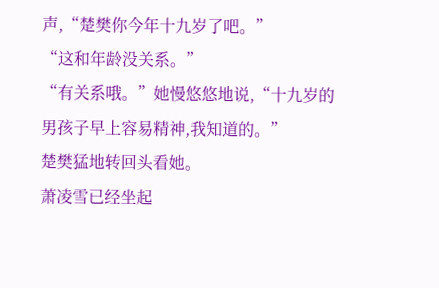声,“楚樊你今年十九岁了吧。”
“这和年龄没关系。”
“有关系哦。”她慢悠悠地说,“十九岁的男孩子早上容易精神,我知道的。”
楚樊猛地转回头看她。
萧凌雪已经坐起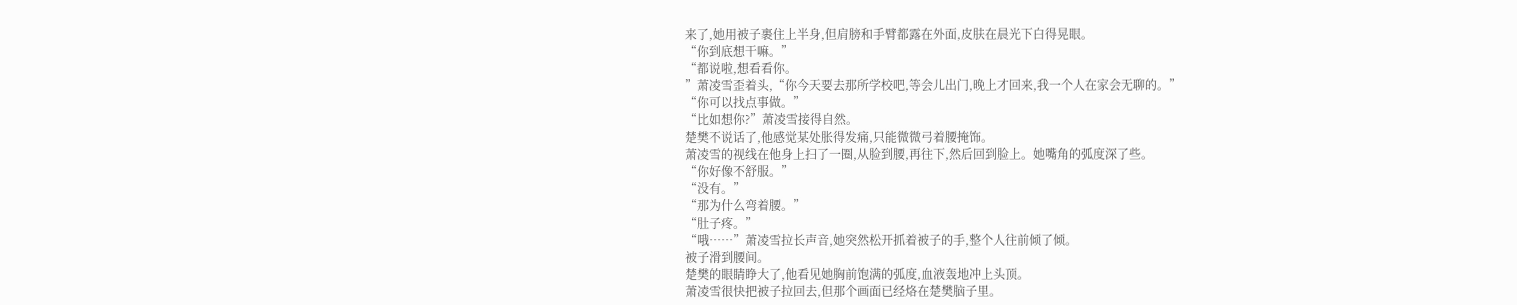来了,她用被子裹住上半身,但肩膀和手臂都露在外面,皮肤在晨光下白得晃眼。
“你到底想干嘛。”
“都说啦,想看看你。
”萧凌雪歪着头,“你今天要去那所学校吧,等会儿出门,晚上才回来,我一个人在家会无聊的。”
“你可以找点事做。”
“比如想你?”萧凌雪接得自然。
楚樊不说话了,他感觉某处胀得发痛,只能微微弓着腰掩饰。
萧凌雪的视线在他身上扫了一圈,从脸到腰,再往下,然后回到脸上。她嘴角的弧度深了些。
“你好像不舒服。”
“没有。”
“那为什么弯着腰。”
“肚子疼。”
“哦……”萧凌雪拉长声音,她突然松开抓着被子的手,整个人往前倾了倾。
被子滑到腰间。
楚樊的眼睛睁大了,他看见她胸前饱满的弧度,血液轰地冲上头顶。
萧凌雪很快把被子拉回去,但那个画面已经烙在楚樊脑子里。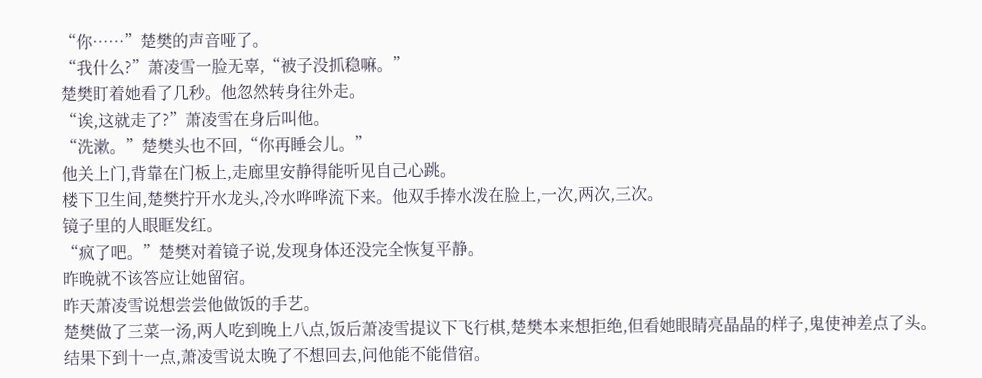“你……”楚樊的声音哑了。
“我什么?”萧凌雪一脸无辜,“被子没抓稳嘛。”
楚樊盯着她看了几秒。他忽然转身往外走。
“诶,这就走了?”萧凌雪在身后叫他。
“洗漱。”楚樊头也不回,“你再睡会儿。”
他关上门,背靠在门板上,走廊里安静得能听见自己心跳。
楼下卫生间,楚樊拧开水龙头,冷水哗哗流下来。他双手捧水泼在脸上,一次,两次,三次。
镜子里的人眼眶发红。
“疯了吧。”楚樊对着镜子说,发现身体还没完全恢复平静。
昨晚就不该答应让她留宿。
昨天萧凌雪说想尝尝他做饭的手艺。
楚樊做了三菜一汤,两人吃到晚上八点,饭后萧凌雪提议下飞行棋,楚樊本来想拒绝,但看她眼睛亮晶晶的样子,鬼使神差点了头。
结果下到十一点,萧凌雪说太晚了不想回去,问他能不能借宿。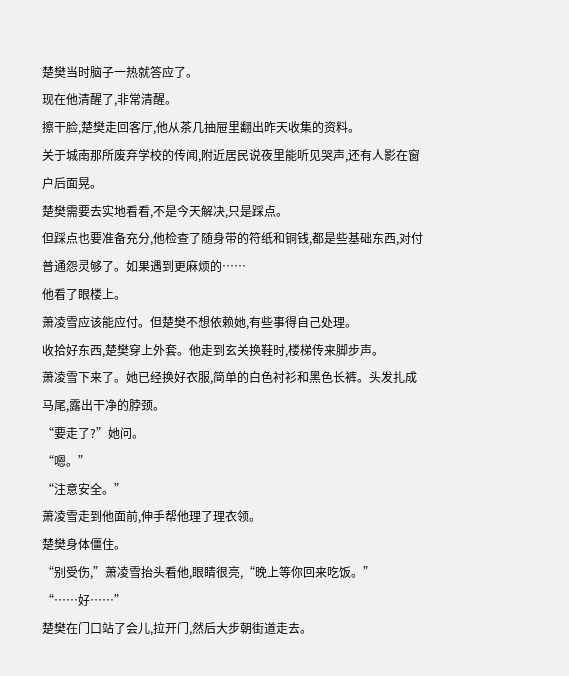楚樊当时脑子一热就答应了。
现在他清醒了,非常清醒。
擦干脸,楚樊走回客厅,他从茶几抽屉里翻出昨天收集的资料。
关于城南那所废弃学校的传闻,附近居民说夜里能听见哭声,还有人影在窗户后面晃。
楚樊需要去实地看看,不是今天解决,只是踩点。
但踩点也要准备充分,他检查了随身带的符纸和铜钱,都是些基础东西,对付普通怨灵够了。如果遇到更麻烦的……
他看了眼楼上。
萧凌雪应该能应付。但楚樊不想依赖她,有些事得自己处理。
收拾好东西,楚樊穿上外套。他走到玄关换鞋时,楼梯传来脚步声。
萧凌雪下来了。她已经换好衣服,简单的白色衬衫和黑色长裤。头发扎成马尾,露出干净的脖颈。
“要走了?”她问。
“嗯。”
“注意安全。”
萧凌雪走到他面前,伸手帮他理了理衣领。
楚樊身体僵住。
“别受伤,”萧凌雪抬头看他,眼睛很亮,“晚上等你回来吃饭。”
“……好……”
楚樊在门口站了会儿,拉开门,然后大步朝街道走去。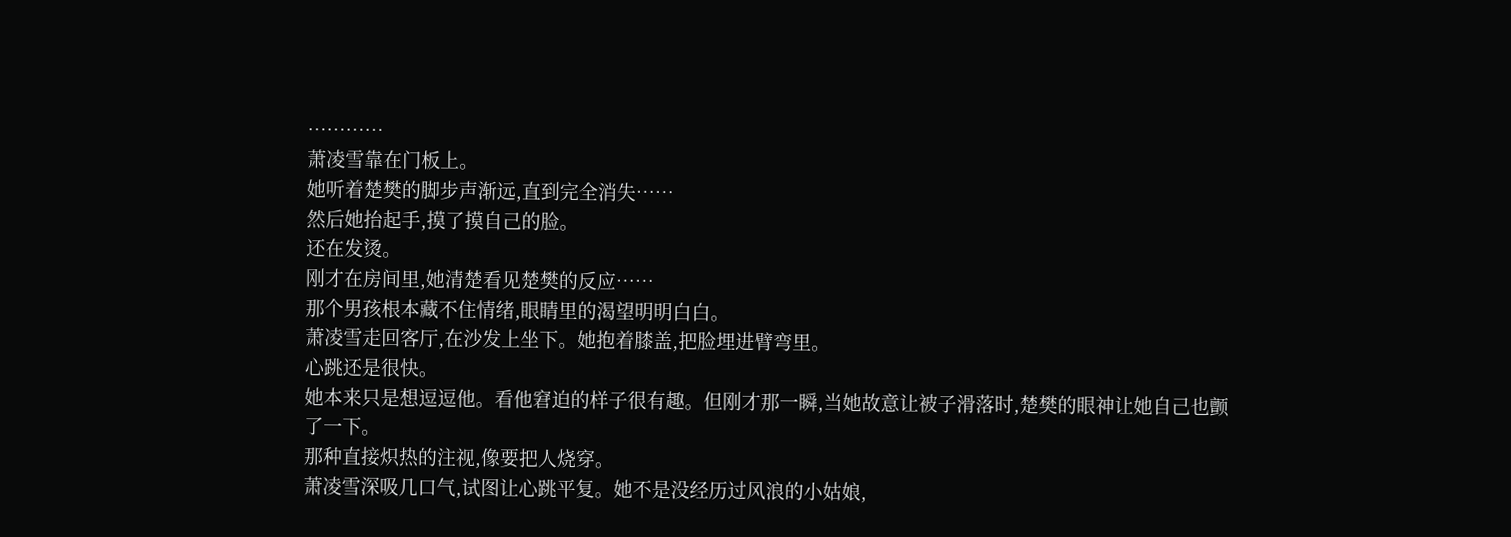…………
萧凌雪靠在门板上。
她听着楚樊的脚步声渐远,直到完全消失……
然后她抬起手,摸了摸自己的脸。
还在发烫。
刚才在房间里,她清楚看见楚樊的反应……
那个男孩根本藏不住情绪,眼睛里的渴望明明白白。
萧凌雪走回客厅,在沙发上坐下。她抱着膝盖,把脸埋进臂弯里。
心跳还是很快。
她本来只是想逗逗他。看他窘迫的样子很有趣。但刚才那一瞬,当她故意让被子滑落时,楚樊的眼神让她自己也颤了一下。
那种直接炽热的注视,像要把人烧穿。
萧凌雪深吸几口气,试图让心跳平复。她不是没经历过风浪的小姑娘,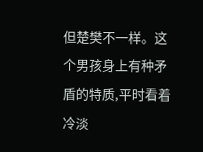但楚樊不一样。这个男孩身上有种矛盾的特质,平时看着冷淡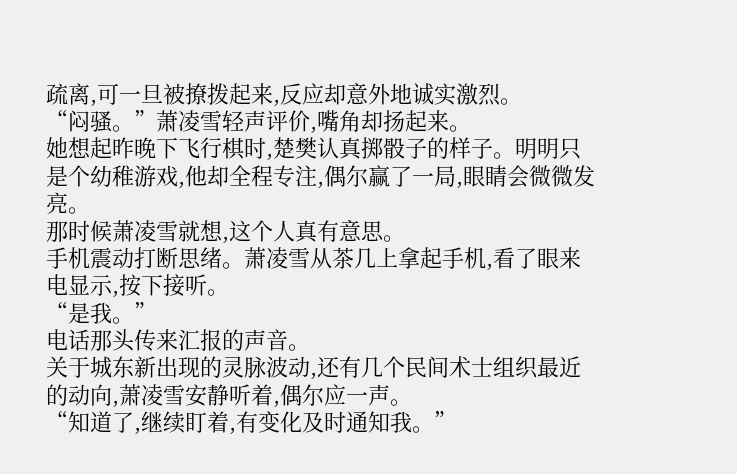疏离,可一旦被撩拨起来,反应却意外地诚实激烈。
“闷骚。”萧凌雪轻声评价,嘴角却扬起来。
她想起昨晚下飞行棋时,楚樊认真掷骰子的样子。明明只是个幼稚游戏,他却全程专注,偶尔赢了一局,眼睛会微微发亮。
那时候萧凌雪就想,这个人真有意思。
手机震动打断思绪。萧凌雪从茶几上拿起手机,看了眼来电显示,按下接听。
“是我。”
电话那头传来汇报的声音。
关于城东新出现的灵脉波动,还有几个民间术士组织最近的动向,萧凌雪安静听着,偶尔应一声。
“知道了,继续盯着,有变化及时通知我。”